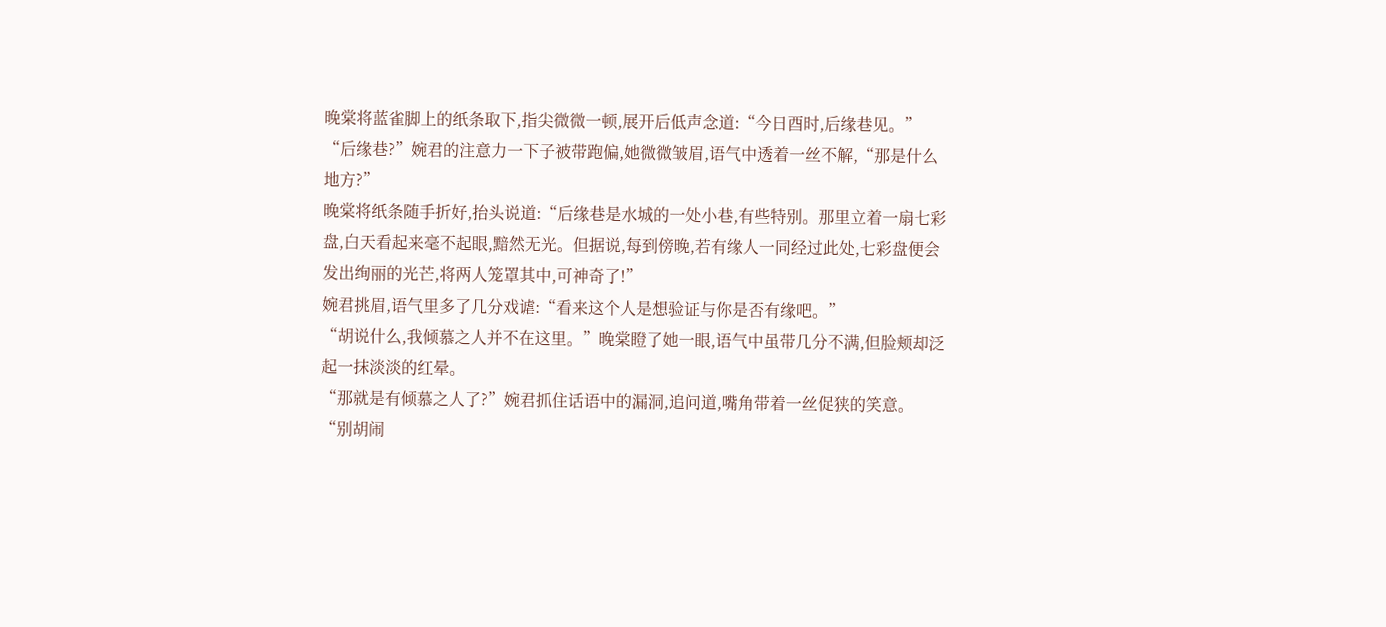晚棠将蓝雀脚上的纸条取下,指尖微微一顿,展开后低声念道:“今日酉时,后缘巷见。”
“后缘巷?”婉君的注意力一下子被带跑偏,她微微皱眉,语气中透着一丝不解,“那是什么地方?”
晚棠将纸条随手折好,抬头说道:“后缘巷是水城的一处小巷,有些特别。那里立着一扇七彩盘,白天看起来毫不起眼,黯然无光。但据说,每到傍晚,若有缘人一同经过此处,七彩盘便会发出绚丽的光芒,将两人笼罩其中,可神奇了!”
婉君挑眉,语气里多了几分戏谑:“看来这个人是想验证与你是否有缘吧。”
“胡说什么,我倾慕之人并不在这里。”晚棠瞪了她一眼,语气中虽带几分不满,但脸颊却泛起一抹淡淡的红晕。
“那就是有倾慕之人了?”婉君抓住话语中的漏洞,追问道,嘴角带着一丝促狭的笑意。
“别胡闹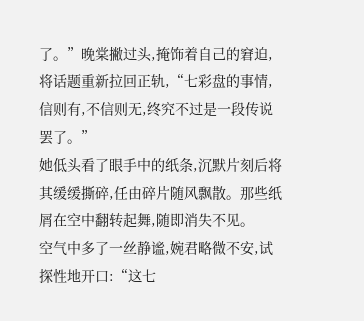了。”晚棠撇过头,掩饰着自己的窘迫,将话题重新拉回正轨,“七彩盘的事情,信则有,不信则无,终究不过是一段传说罢了。”
她低头看了眼手中的纸条,沉默片刻后将其缓缓撕碎,任由碎片随风飘散。那些纸屑在空中翻转起舞,随即消失不见。
空气中多了一丝静谧,婉君略微不安,试探性地开口:“这七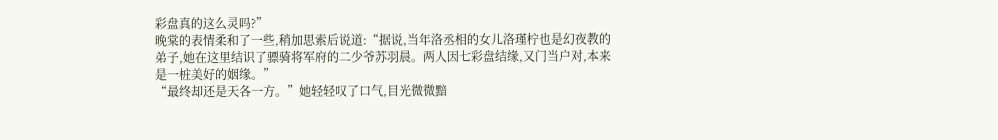彩盘真的这么灵吗?”
晚棠的表情柔和了一些,稍加思索后说道:“据说,当年洛丞相的女儿洛瑾柠也是幻夜教的弟子,她在这里结识了骠骑将军府的二少爷苏羽晨。两人因七彩盘结缘,又门当户对,本来是一桩美好的姻缘。”
“最终却还是天各一方。”她轻轻叹了口气,目光微微黯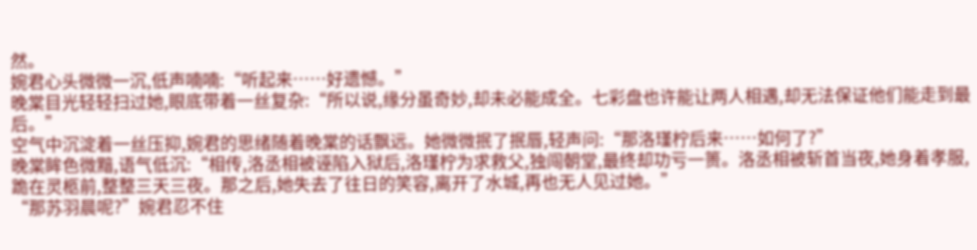然。
婉君心头微微一沉,低声喃喃:“听起来……好遗憾。”
晚棠目光轻轻扫过她,眼底带着一丝复杂:“所以说,缘分虽奇妙,却未必能成全。七彩盘也许能让两人相遇,却无法保证他们能走到最后。”
空气中沉淀着一丝压抑,婉君的思绪随着晚棠的话飘远。她微微抿了抿唇,轻声问:“那洛瑾柠后来……如何了?”
晚棠眸色微黯,语气低沉:“相传,洛丞相被诬陷入狱后,洛瑾柠为求救父,独闯朝堂,最终却功亏一篑。洛丞相被斩首当夜,她身着孝服,跪在灵柩前,整整三天三夜。那之后,她失去了往日的笑容,离开了水城,再也无人见过她。”
“那苏羽晨呢?”婉君忍不住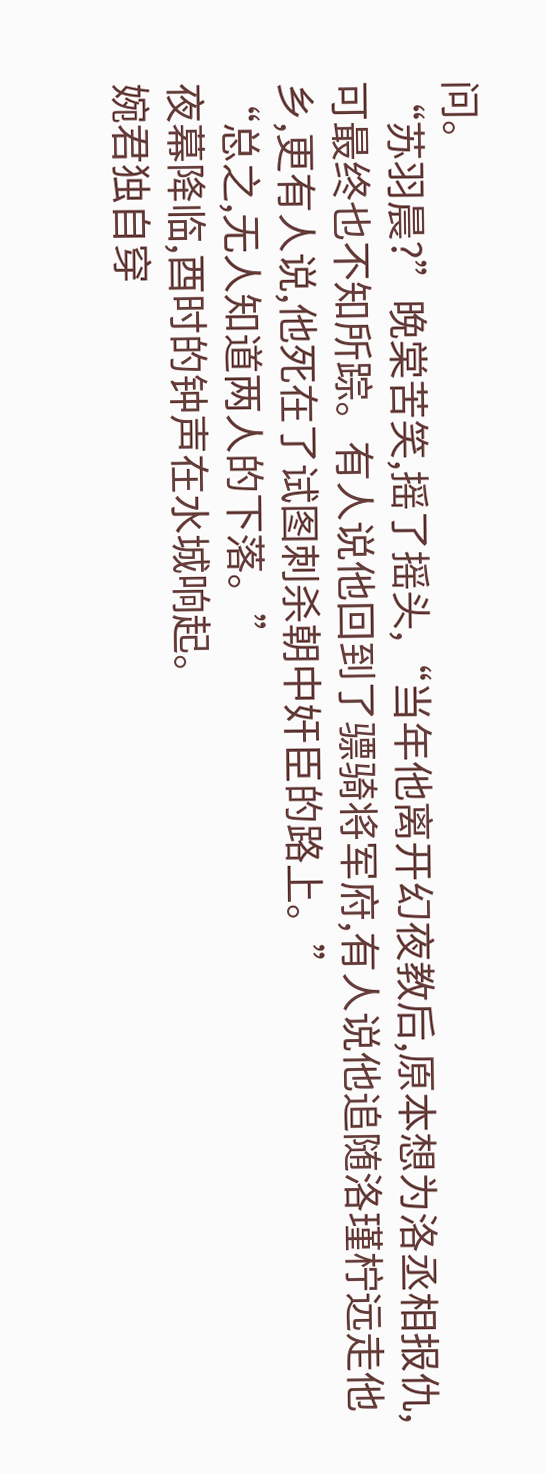问。
“苏羽晨?”晚棠苦笑,摇了摇头,“当年他离开幻夜教后,原本想为洛丞相报仇,可最终也不知所踪。有人说他回到了骠骑将军府,有人说他追随洛瑾柠远走他乡,更有人说,他死在了试图刺杀朝中奸臣的路上。”
“总之,无人知道两人的下落。”
夜幕降临,酉时的钟声在水城响起。
婉君独自穿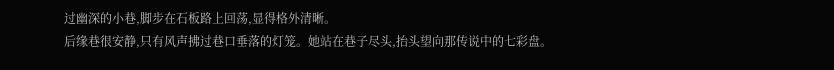过幽深的小巷,脚步在石板路上回荡,显得格外清晰。
后缘巷很安静,只有风声拂过巷口垂落的灯笼。她站在巷子尽头,抬头望向那传说中的七彩盘。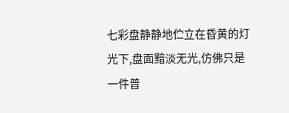七彩盘静静地伫立在昏黄的灯光下,盘面黯淡无光,仿佛只是一件普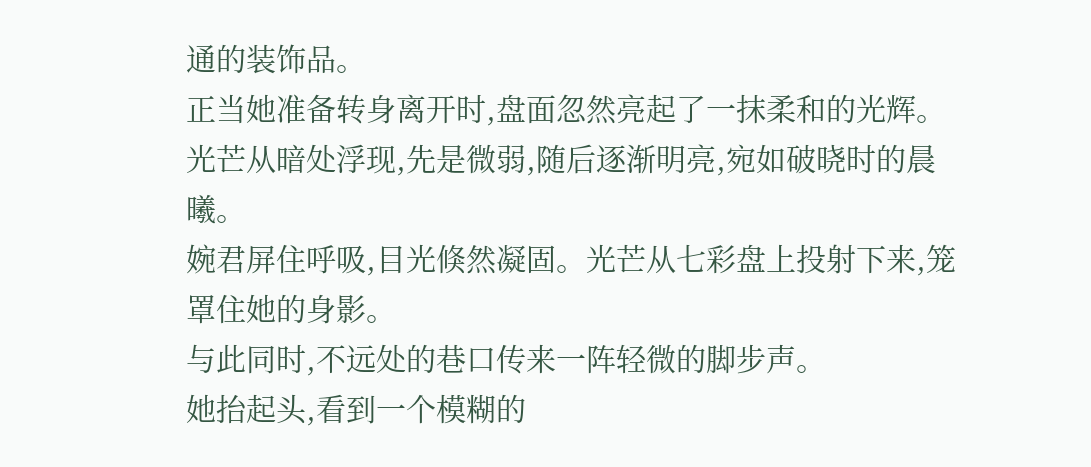通的装饰品。
正当她准备转身离开时,盘面忽然亮起了一抹柔和的光辉。光芒从暗处浮现,先是微弱,随后逐渐明亮,宛如破晓时的晨曦。
婉君屏住呼吸,目光倏然凝固。光芒从七彩盘上投射下来,笼罩住她的身影。
与此同时,不远处的巷口传来一阵轻微的脚步声。
她抬起头,看到一个模糊的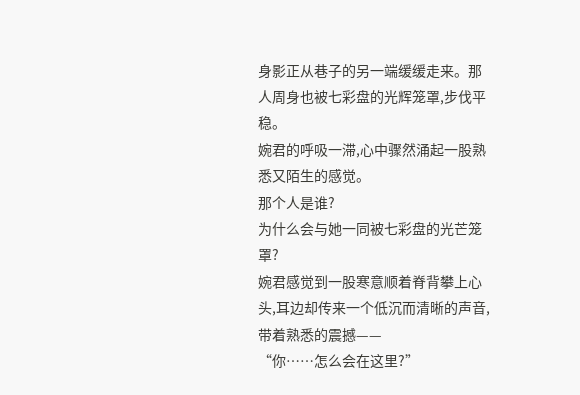身影正从巷子的另一端缓缓走来。那人周身也被七彩盘的光辉笼罩,步伐平稳。
婉君的呼吸一滞,心中骤然涌起一股熟悉又陌生的感觉。
那个人是谁?
为什么会与她一同被七彩盘的光芒笼罩?
婉君感觉到一股寒意顺着脊背攀上心头,耳边却传来一个低沉而清晰的声音,带着熟悉的震撼——
“你……怎么会在这里?”